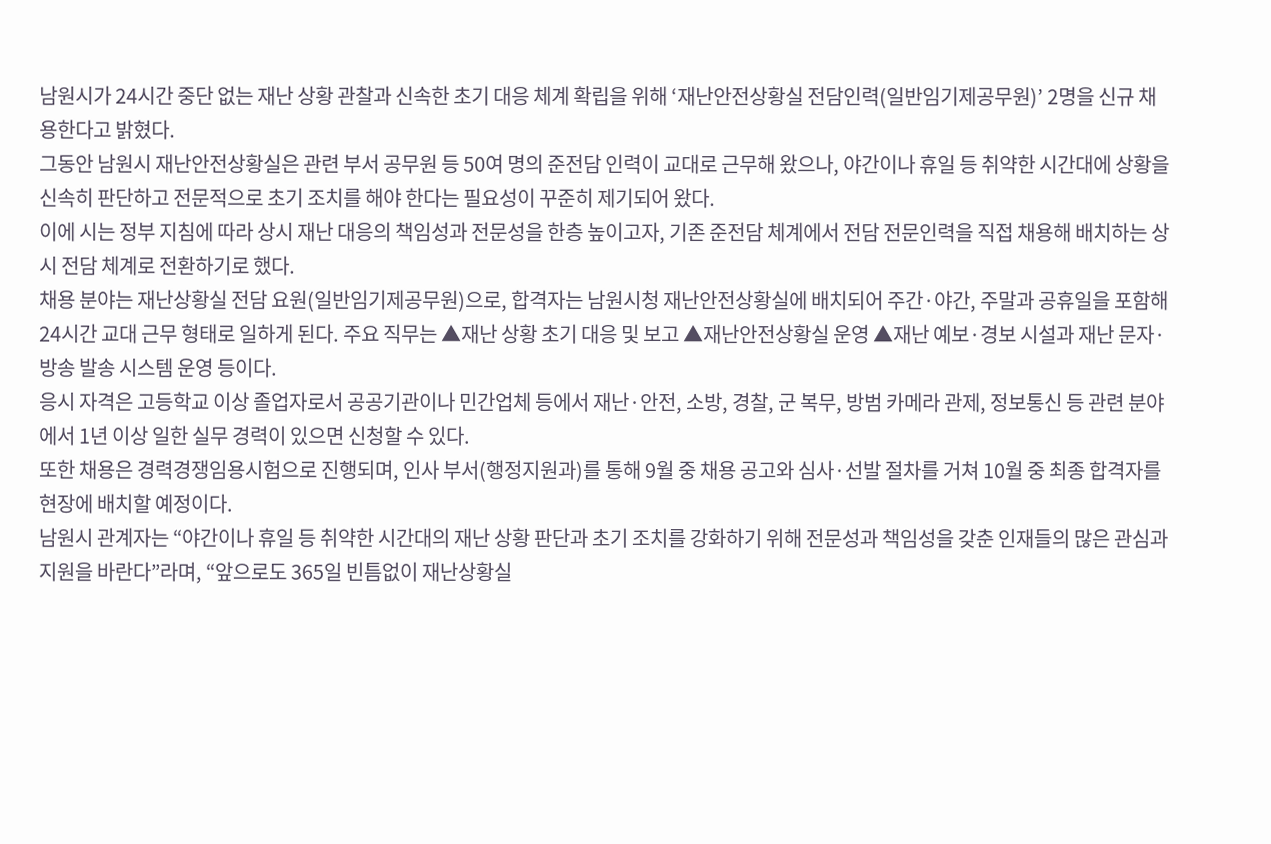남원시가 24시간 중단 없는 재난 상황 관찰과 신속한 초기 대응 체계 확립을 위해 ‘재난안전상황실 전담인력(일반임기제공무원)’ 2명을 신규 채용한다고 밝혔다.
그동안 남원시 재난안전상황실은 관련 부서 공무원 등 50여 명의 준전담 인력이 교대로 근무해 왔으나, 야간이나 휴일 등 취약한 시간대에 상황을 신속히 판단하고 전문적으로 초기 조치를 해야 한다는 필요성이 꾸준히 제기되어 왔다.
이에 시는 정부 지침에 따라 상시 재난 대응의 책임성과 전문성을 한층 높이고자, 기존 준전담 체계에서 전담 전문인력을 직접 채용해 배치하는 상시 전담 체계로 전환하기로 했다.
채용 분야는 재난상황실 전담 요원(일반임기제공무원)으로, 합격자는 남원시청 재난안전상황실에 배치되어 주간·야간, 주말과 공휴일을 포함해 24시간 교대 근무 형태로 일하게 된다. 주요 직무는 ▲재난 상황 초기 대응 및 보고 ▲재난안전상황실 운영 ▲재난 예보·경보 시설과 재난 문자·방송 발송 시스템 운영 등이다.
응시 자격은 고등학교 이상 졸업자로서 공공기관이나 민간업체 등에서 재난·안전, 소방, 경찰, 군 복무, 방범 카메라 관제, 정보통신 등 관련 분야에서 1년 이상 일한 실무 경력이 있으면 신청할 수 있다.
또한 채용은 경력경쟁임용시험으로 진행되며, 인사 부서(행정지원과)를 통해 9월 중 채용 공고와 심사·선발 절차를 거쳐 10월 중 최종 합격자를 현장에 배치할 예정이다.
남원시 관계자는 “야간이나 휴일 등 취약한 시간대의 재난 상황 판단과 초기 조치를 강화하기 위해 전문성과 책임성을 갖춘 인재들의 많은 관심과 지원을 바란다”라며, “앞으로도 365일 빈틈없이 재난상황실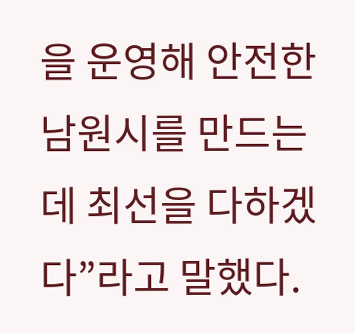을 운영해 안전한 남원시를 만드는 데 최선을 다하겠다”라고 말했다.